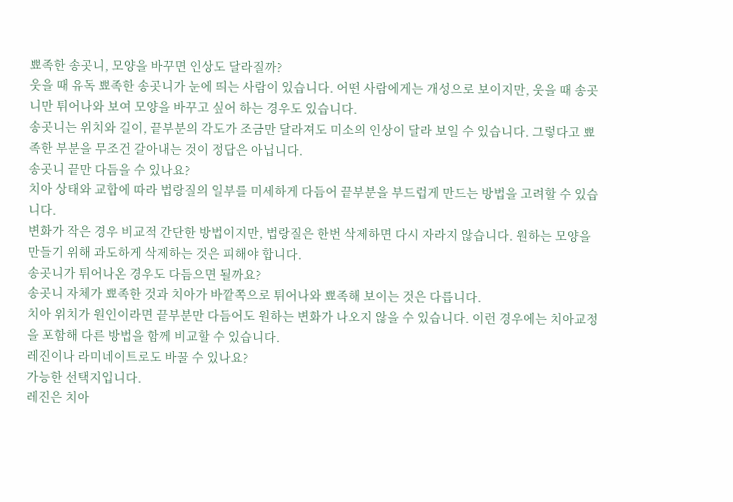뾰족한 송곳니, 모양을 바꾸면 인상도 달라질까?
웃을 때 유독 뾰족한 송곳니가 눈에 띄는 사람이 있습니다. 어떤 사람에게는 개성으로 보이지만, 웃을 때 송곳니만 튀어나와 보여 모양을 바꾸고 싶어 하는 경우도 있습니다.
송곳니는 위치와 길이, 끝부분의 각도가 조금만 달라져도 미소의 인상이 달라 보일 수 있습니다. 그렇다고 뾰족한 부분을 무조건 갈아내는 것이 정답은 아닙니다.
송곳니 끝만 다듬을 수 있나요?
치아 상태와 교합에 따라 법랑질의 일부를 미세하게 다듬어 끝부분을 부드럽게 만드는 방법을 고려할 수 있습니다.
변화가 작은 경우 비교적 간단한 방법이지만, 법랑질은 한번 삭제하면 다시 자라지 않습니다. 원하는 모양을 만들기 위해 과도하게 삭제하는 것은 피해야 합니다.
송곳니가 튀어나온 경우도 다듬으면 될까요?
송곳니 자체가 뾰족한 것과 치아가 바깥쪽으로 튀어나와 뾰족해 보이는 것은 다릅니다.
치아 위치가 원인이라면 끝부분만 다듬어도 원하는 변화가 나오지 않을 수 있습니다. 이런 경우에는 치아교정을 포함해 다른 방법을 함께 비교할 수 있습니다.
레진이나 라미네이트로도 바꿀 수 있나요?
가능한 선택지입니다.
레진은 치아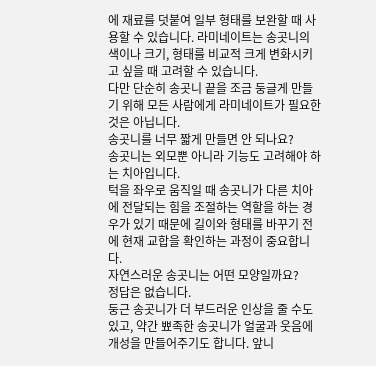에 재료를 덧붙여 일부 형태를 보완할 때 사용할 수 있습니다. 라미네이트는 송곳니의 색이나 크기, 형태를 비교적 크게 변화시키고 싶을 때 고려할 수 있습니다.
다만 단순히 송곳니 끝을 조금 둥글게 만들기 위해 모든 사람에게 라미네이트가 필요한 것은 아닙니다.
송곳니를 너무 짧게 만들면 안 되나요?
송곳니는 외모뿐 아니라 기능도 고려해야 하는 치아입니다.
턱을 좌우로 움직일 때 송곳니가 다른 치아에 전달되는 힘을 조절하는 역할을 하는 경우가 있기 때문에 길이와 형태를 바꾸기 전에 현재 교합을 확인하는 과정이 중요합니다.
자연스러운 송곳니는 어떤 모양일까요?
정답은 없습니다.
둥근 송곳니가 더 부드러운 인상을 줄 수도 있고, 약간 뾰족한 송곳니가 얼굴과 웃음에 개성을 만들어주기도 합니다. 앞니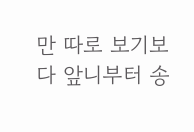만 따로 보기보다 앞니부터 송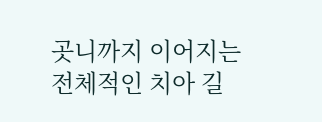곳니까지 이어지는 전체적인 치아 길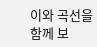이와 곡선을 함께 보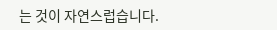는 것이 자연스럽습니다.